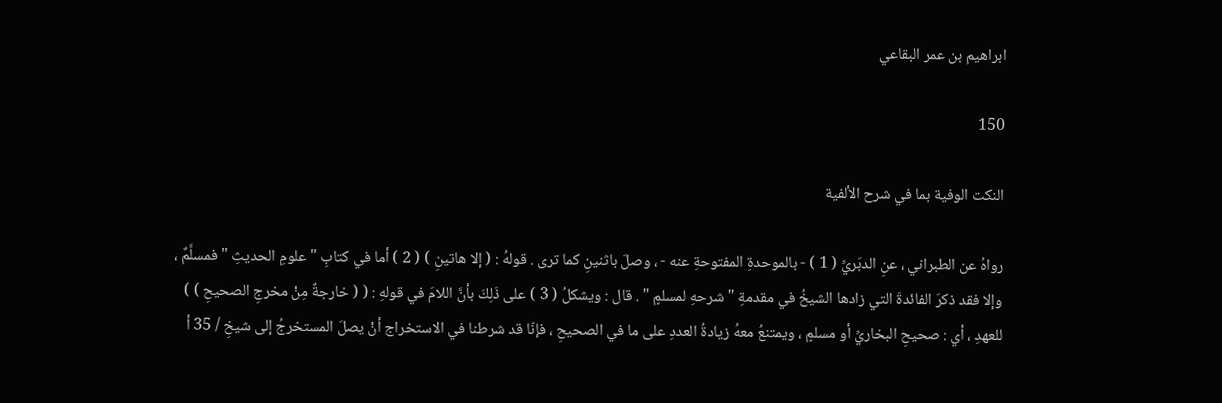ابراهيم بن عمر البقاعي

150

النكت الوفية بما في شرح الألفية

رواهُ عن الطبراني ، عنِ الدبَريِّ ( 1 ) - بالموحدةِ المفتوحةِ عنه - ، وصلَ باثنينِ كما ترى . قولهُ : ( إلا هاتينِ ) ( 2 ) أما في كتابِ " علومِ الحديثِ " فمسلَّمٌ ، وإلا فقد ذكرَ الفائدةَ التي زادها الشيخُ في مقدمةِ " شرحهِ لمسلمٍ " . قال : ويشكلُ ( 3 ) على ذَلِكَ بأنَّ اللامَ في قولهِ : ( ( خارجةٌ مِنْ مخرجِ الصحيحِ ) ) للعهدِ ، أي : صحيحِ البخاريِّ أو مسلمٍ ، ويمتنعُ معهُ زيادةُ العددِ على ما في الصحيحِ ، فإنّا قد شرطنا في الاستخراج أنْ يصلَ المستخرجُ إلى شيخِ / 35 أ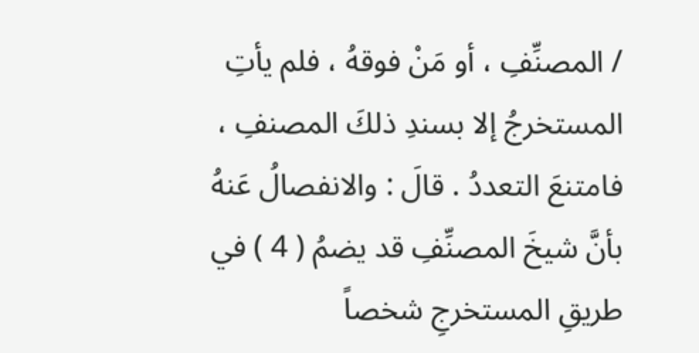/ المصنِّفِ ، أو مَنْ فوقهُ ، فلم يأتِ المستخرجُ إلا بسندِ ذلكَ المصنفِ ، فامتنعَ التعددُ . قالَ : والانفصالُ عَنهُ بأنَّ شيخَ المصنِّفِ قد يضمُ ( 4 ) في طريقِ المستخرجِ شخصاً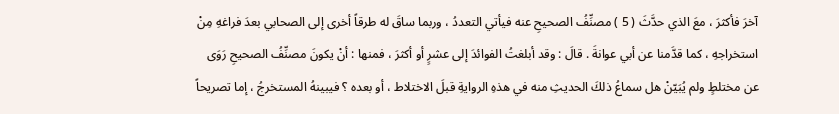آخرَ فأكثرَ ، معَ الذي حدَّثَ ( 5 ) مصنِّفُ الصحيحِ عنه فيأتي التعددُ ، وربما ساقَ له طرقاً أخرى إلى الصحابي بعدَ فراغهِ مِنْ استخراجهِ ، كما قدَّمنا عن أبي عوانةَ . قالَ : وقد أبلغتُ الفوائدَ إلى عشرٍ أو أكثرَ ، فمنها : أنْ يكونَ مصنِّفُ الصحيحِ رَوَى عن مختلطٍ ولم يُبَيّنْ هل سماعُ ذلكَ الحديثِ منه في هذهِ الروايةِ قبلَ الاختلاط ، أو بعده ؟ فيبينهُ المستخرجُ ، إما تصريحاً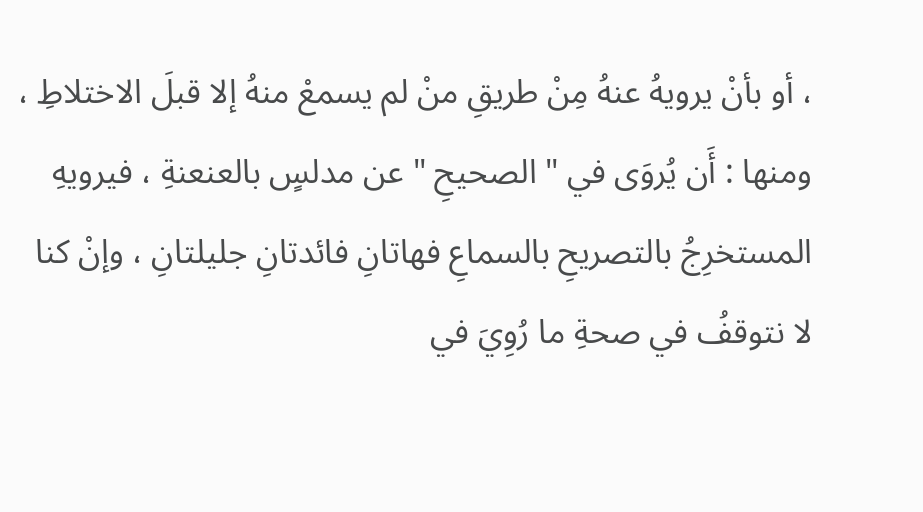، أو بأنْ يرويهُ عنهُ مِنْ طريقِ منْ لم يسمعْ منهُ إلا قبلَ الاختلاطِ ، ومنها : أَن يُروَى في " الصحيحِ " عن مدلسٍ بالعنعنةِ ، فيرويهِ المستخرِجُ بالتصريحِ بالسماعِ فهاتانِ فائدتانِ جليلتانِ ، وإنْ كنا لا نتوقفُ في صحةِ ما رُوِيَ في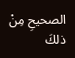الصحيحِ مِنْ ذلكَ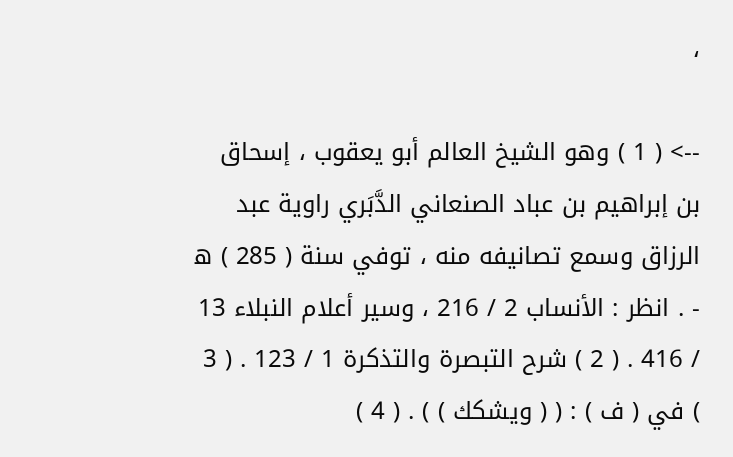،

--> ( 1 ) وهو الشيخ العالم أبو يعقوب ، إسحاق بن إبراهيم بن عباد الصنعاني الدَّبَري راوية عبد الرزاق وسمع تصانيفه منه ، توفي سنة ( 285 ) ه - . انظر : الأنساب 2 / 216 ، وسير أعلام النبلاء 13 / 416 . ( 2 ) شرح التبصرة والتذكرة 1 / 123 . ( 3 ) في ( ف ) : ( ( ويشكك ) ) . ( 4 )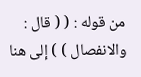من قوله : ( ( قال : والانفصال ) ) إلى هنا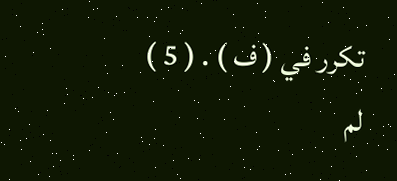تكرر في ( ف ) . ( 5 ) لم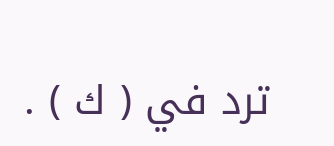ترد في ( ك ) .